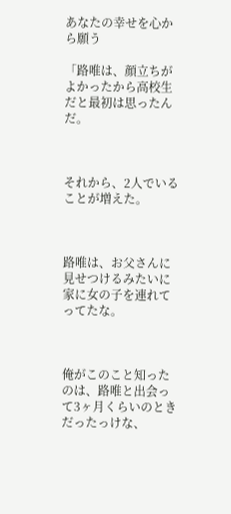あなたの幸せを心から願う

「路唯は、顔立ちがよかったから高校生だと最初は思ったんだ。



それから、2人でいることが増えた。



路唯は、お父さんに見せつけるみたいに家に女の子を連れてってたな。



俺がこのこと知ったのは、路唯と出会って3ヶ月くらいのときだったっけな、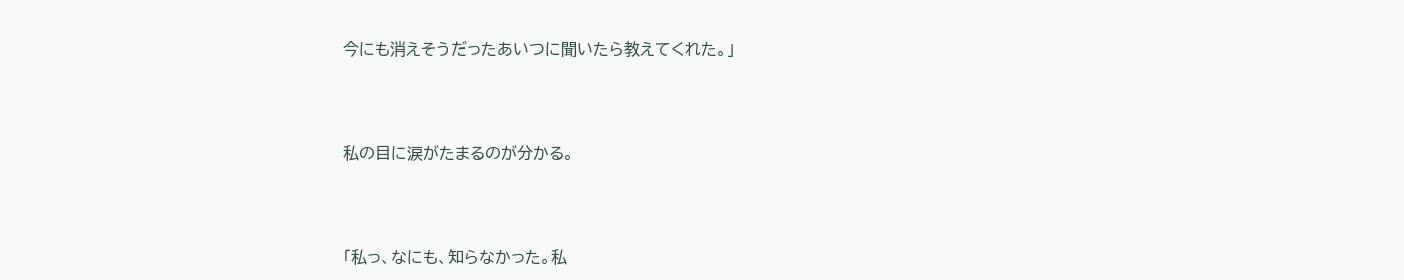今にも消えそうだったあいつに聞いたら教えてくれた。」



私の目に涙がたまるのが分かる。



「私っ、なにも、知らなかった。私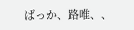ばっか、路唯、、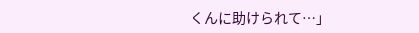くんに助けられて…」